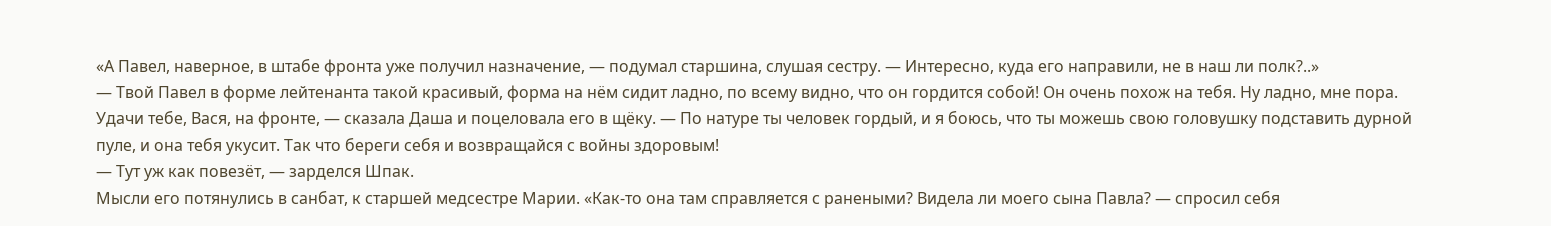«А Павел, наверное, в штабе фронта уже получил назначение, — подумал старшина, слушая сестру. — Интересно, куда его направили, не в наш ли полк?..»
— Твой Павел в форме лейтенанта такой красивый, форма на нём сидит ладно, по всему видно, что он гордится собой! Он очень похож на тебя. Ну ладно, мне пора. Удачи тебе, Вася, на фронте, — сказала Даша и поцеловала его в щёку. — По натуре ты человек гордый, и я боюсь, что ты можешь свою головушку подставить дурной пуле, и она тебя укусит. Так что береги себя и возвращайся с войны здоровым!
— Тут уж как повезёт, — зарделся Шпак.
Мысли его потянулись в санбат, к старшей медсестре Марии. «Как-то она там справляется с ранеными? Видела ли моего сына Павла? — спросил себя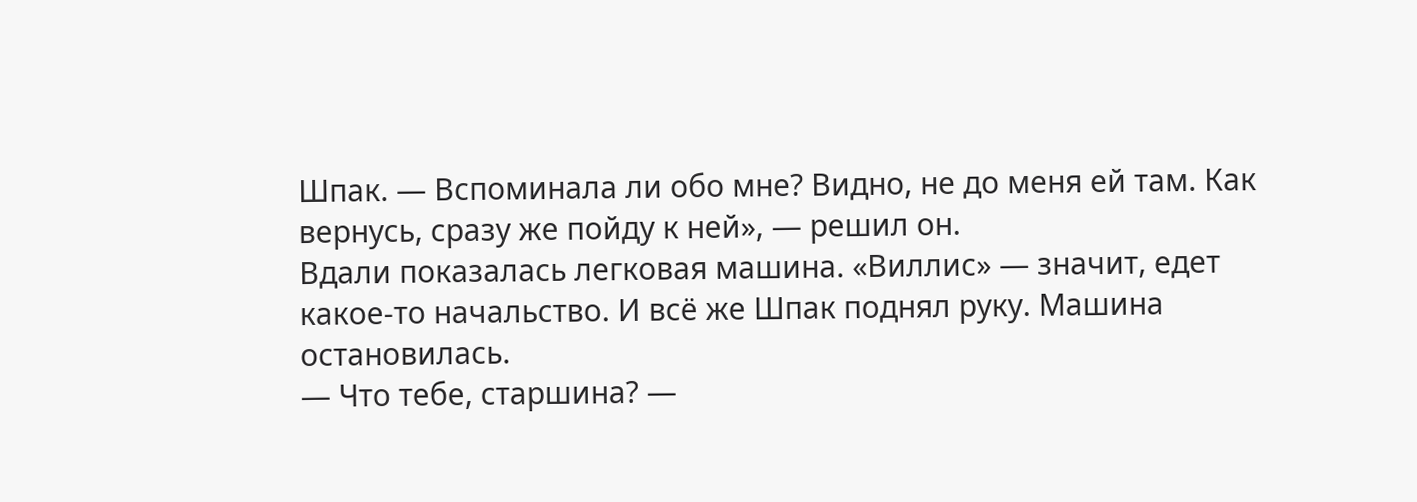Шпак. — Вспоминала ли обо мне? Видно, не до меня ей там. Как вернусь, сразу же пойду к ней», — решил он.
Вдали показалась легковая машина. «Виллис» — значит, едет какое-то начальство. И всё же Шпак поднял руку. Машина остановилась.
— Что тебе, старшина? —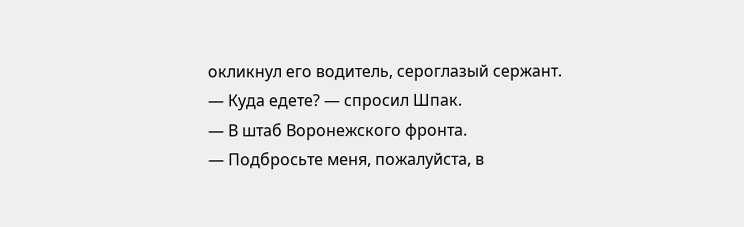окликнул его водитель, сероглазый сержант.
— Куда едете? — спросил Шпак.
— В штаб Воронежского фронта.
— Подбросьте меня, пожалуйста, в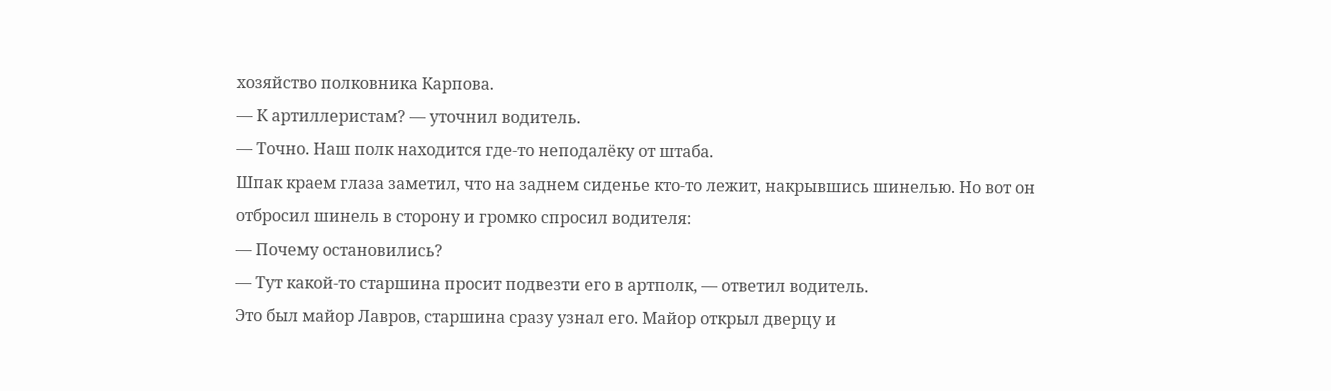хозяйство полковника Карпова.
— К артиллеристам? — уточнил водитель.
— Точно. Наш полк находится где-то неподалёку от штаба.
Шпак краем глаза заметил, что на заднем сиденье кто-то лежит, накрывшись шинелью. Но вот он отбросил шинель в сторону и громко спросил водителя:
— Почему остановились?
— Тут какой-то старшина просит подвезти его в артполк, — ответил водитель.
Это был майор Лавров, старшина сразу узнал его. Майор открыл дверцу и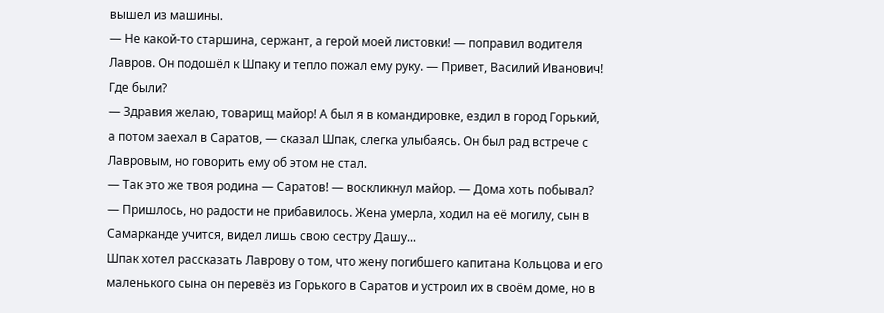вышел из машины.
— Не какой-то старшина, сержант, а герой моей листовки! — поправил водителя Лавров. Он подошёл к Шпаку и тепло пожал ему руку. — Привет, Василий Иванович! Где были?
— Здравия желаю, товарищ майор! А был я в командировке, ездил в город Горький, а потом заехал в Саратов, — сказал Шпак, слегка улыбаясь. Он был рад встрече с Лавровым, но говорить ему об этом не стал.
— Так это же твоя родина — Саратов! — воскликнул майор. — Дома хоть побывал?
— Пришлось, но радости не прибавилось. Жена умерла, ходил на её могилу, сын в Самарканде учится, видел лишь свою сестру Дашу...
Шпак хотел рассказать Лаврову о том, что жену погибшего капитана Кольцова и его маленького сына он перевёз из Горького в Саратов и устроил их в своём доме, но в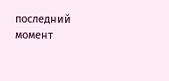последний момент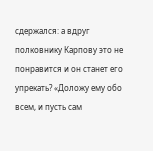сдержался: а вдруг полковнику Карпову это не понравится и он станет его упрекать? «Доложу ему обо всем, и пусть сам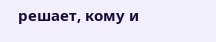решает, кому и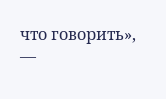что говорить», —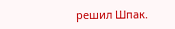решил Шпак.